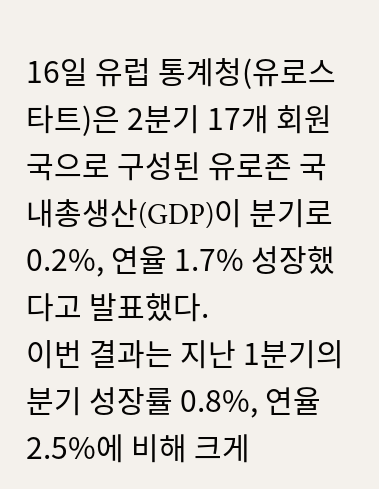16일 유럽 통계청(유로스타트)은 2분기 17개 회원국으로 구성된 유로존 국내총생산(GDP)이 분기로 0.2%, 연율 1.7% 성장했다고 발표했다.
이번 결과는 지난 1분기의 분기 성장률 0.8%, 연율 2.5%에 비해 크게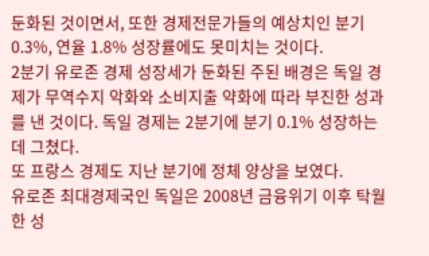둔화된 것이면서, 또한 경제전문가들의 예상치인 분기 0.3%, 연율 1.8% 성장률에도 못미치는 것이다.
2분기 유로존 경제 성장세가 둔화된 주된 배경은 독일 경제가 무역수지 악화와 소비지출 약화에 따라 부진한 성과를 낸 것이다. 독일 경제는 2분기에 분기 0.1% 성장하는데 그쳤다.
또 프랑스 경제도 지난 분기에 정체 양상을 보였다.
유로존 최대경제국인 독일은 2008년 금융위기 이후 탁월한 성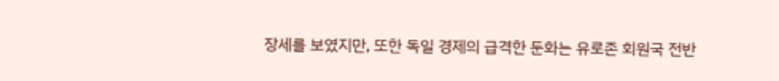장세를 보였지만, 또한 독일 경제의 급격한 둔화는 유로존 회원국 전반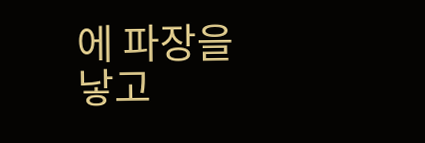에 파장을 낳고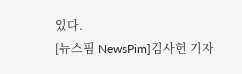있다.
[뉴스핌 NewsPim]김사헌 기자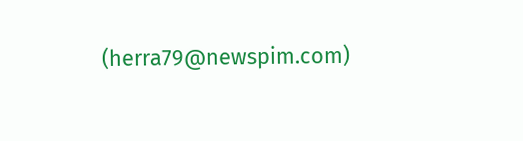(herra79@newspim.com)